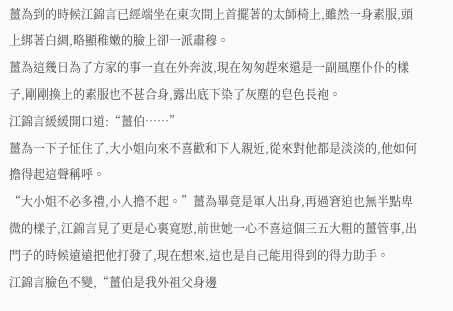薑為到的時候江錦言已經端坐在東次間上首擺著的太師椅上,雖然一身素服,頭上綁著白綢,略顯稚嫩的臉上卻一派肅穆。
薑為這幾日為了方家的事一直在外奔波,現在匆匆趕來還是一副風塵仆仆的樣子,剛剛換上的素服也不甚合身,露出底下染了灰塵的皂色長袍。
江錦言緩緩開口道:“薑伯……”
薑為一下子怔住了,大小姐向來不喜歡和下人親近,從來對他都是淡淡的,他如何擔得起這聲稱呼。
“大小姐不必多禮,小人擔不起。”薑為畢竟是軍人出身,再過窘迫也無半點卑微的樣子,江錦言見了更是心裏寬慰,前世她一心不喜這個三五大粗的薑管事,出門子的時候遠遠把他打發了,現在想來,這也是自己能用得到的得力助手。
江錦言臉色不變,“薑伯是我外祖父身邊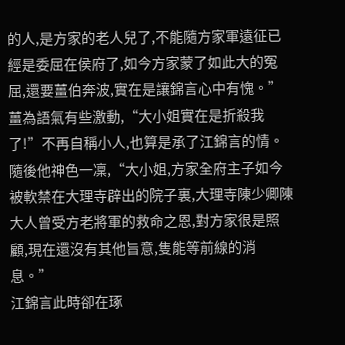的人,是方家的老人兒了,不能隨方家軍遠征已經是委屈在侯府了,如今方家蒙了如此大的冤屈,還要薑伯奔波,實在是讓錦言心中有愧。”
薑為語氣有些激動,“大小姐實在是折殺我了!”不再自稱小人,也算是承了江錦言的情。
隨後他神色一凜,“大小姐,方家全府主子如今被軟禁在大理寺辟出的院子裏,大理寺陳少卿陳大人曾受方老將軍的救命之恩,對方家很是照顧,現在還沒有其他旨意,隻能等前線的消息。”
江錦言此時卻在琢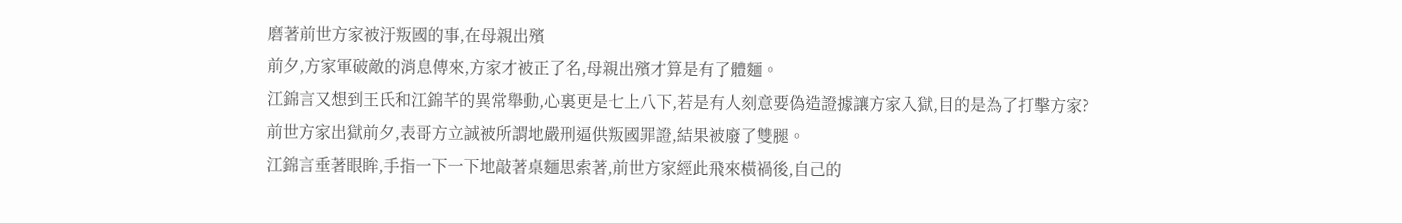磨著前世方家被汙叛國的事,在母親出殯
前夕,方家軍破敵的消息傳來,方家才被正了名,母親出殯才算是有了體麵。
江錦言又想到王氏和江錦芊的異常舉動,心裏更是七上八下,若是有人刻意要偽造證據讓方家入獄,目的是為了打擊方家?
前世方家出獄前夕,表哥方立誠被所謂地嚴刑逼供叛國罪證,結果被廢了雙腿。
江錦言垂著眼眸,手指一下一下地敲著桌麵思索著,前世方家經此飛來橫禍後,自己的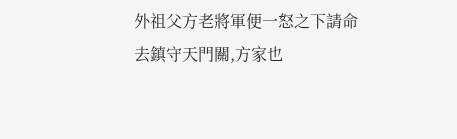外祖父方老將軍便一怒之下請命去鎮守天門關,方家也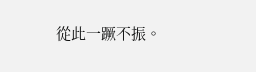從此一蹶不振。